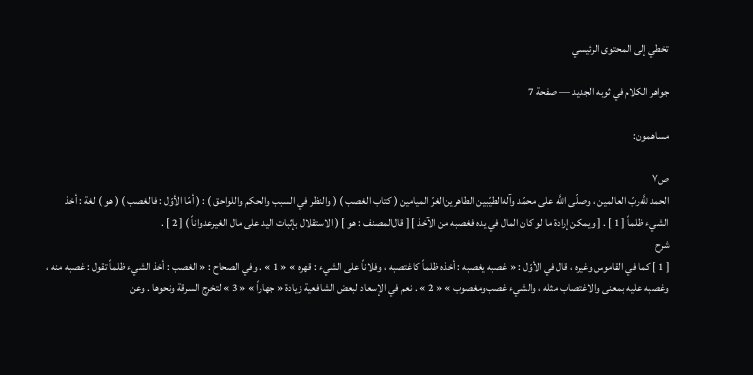تخطي إلى المحتوى الرئيسي

جواهر الكلام في ثوبه الجديد — صفحة 7

مساهمون:

ص٧
الحمد للَّه‌ربّ العالمين ، وصلّى اللَّه على محمّد وآله‌الطيّبين الطاهرين‌الغرّ الميامين ( كتاب الغصب ) ( والنظر في السبب والحكم واللواحق ) : ( أمّا الأوّل : فالغصب ) ( هو ) لغة : أخذ الشيء ظلماً [ 1 ] . [ ويمكن إرادة ما لو كان المال في يده فغصبه من الآخذ ] [ قال‌المصنف : هو ] ( الاستقلال بإثبات اليد على مال الغيرعدواناً ) [ 2 ] .
شرح
[ 1 ] كما في القاموس وغيره ، قال في الأوّل : « غصبه يغصبه : أخذه ظلماً كاغتصبه ، وفلاناً على الشيء : قهره » « 1 » . وفي الصحاح : « الغصب : أخذ الشيء ظلماً تقول : غصبه منه ، وغصبه عليه بمعنى والاغتصاب مثله ، والشيء غصب‌ومغصوب » « 2 » . نعم في الإسعاد لبعض الشافعية زيادة « جهاراً » « 3 » لتخرج السرقة ونحوها . وعن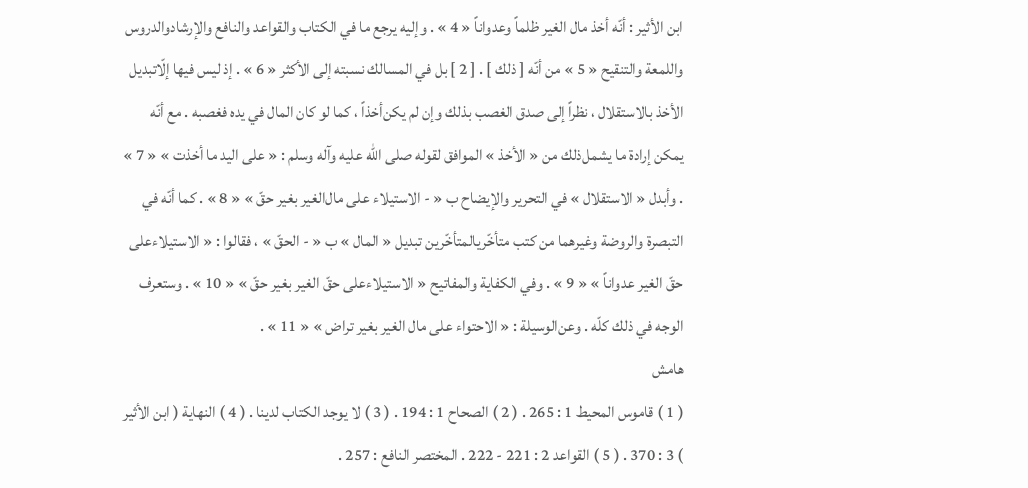ابن الأثير : أنّه أخذ مال الغير ظلماً وعدواناً « 4 » . وإليه يرجع ما في الكتاب والقواعد والنافع والإرشادوالدروس واللمعة والتنقيح « 5 » من أنّه [ ذلك ] . [ 2 ] بل في المسالك نسبته إلى الأكثر « 6 » . إذ ليس فيها إلّاتبديل الأخذ بالاستقلال ، نظراً إلى صدق الغصب بذلك وإن لم يكن‌أخذاً ، كما لو كان المال في يده فغصبه . مع أنّه يمكن إرادة ما يشمل‌ذلك من « الأخذ » الموافق لقوله صلى الله عليه وآله وسلم : « على اليد ما أخذت » « 7 » . وأبدل « الاستقلال » في التحرير والإيضاح ب « - الاستيلاء على مال‌الغير بغير حقّ » « 8 » . كما أنّه في التبصرة والروضة وغيرهما من كتب متأخّريالمتأخّرين تبديل « المال » ب « - الحقّ » ، فقالوا : « الاستيلاءعلى حقّ الغير عدواناً » « 9 » . وفي الكفاية والمفاتيح « الاستيلاءعلى حقّ الغير بغير حقّ » « 10 » . وستعرف الوجه في ذلك كلّه . وعن‌الوسيلة : « الاحتواء على مال الغير بغير تراض » « 11 » .
هامش
( 1 ) قاموس المحيط 1 : 265 . ( 2 ) الصحاح 1 : 194 . ( 3 ) لا يوجد الكتاب لدينا . ( 4 ) النهاية ( ابن الأثير ) 3 : 370 . ( 5 ) القواعد 2 : 221 - 222 . المختصر النافع : 257 .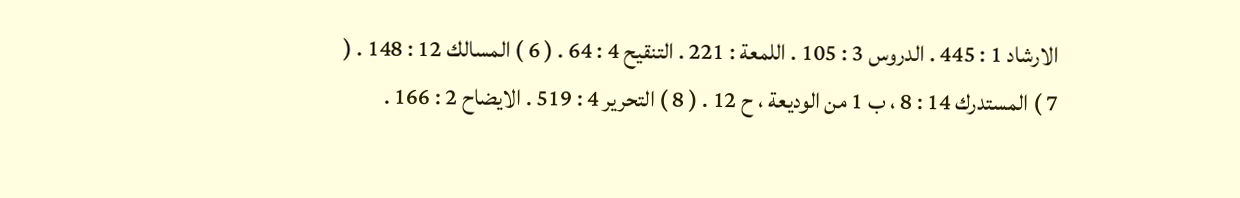الارشاد 1 : 445 . الدروس 3 : 105 . اللمعة : 221 . التنقيح 4 : 64 . ( 6 ) المسالك 12 : 148 . ( 7 ) المستدرك 14 : 8 ، ب 1 من الوديعة ، ح 12 . ( 8 ) التحرير 4 : 519 . الايضاح 2 : 166 .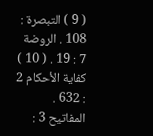( 9 ) التبصرة : 108 . الروضة 7 : 19 . ( 10 ) كفاية الأحكام 2 : 632 . المفاتيح 3 :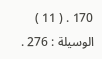170 . ( 11 ) الوسيلة : 276 .